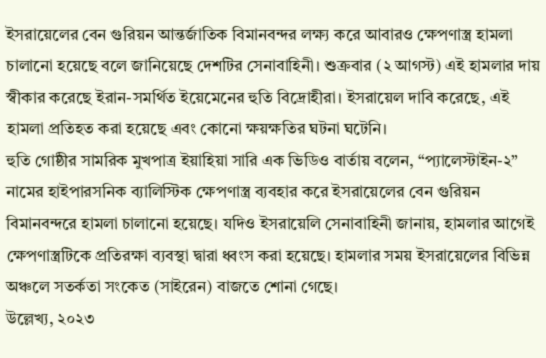ইসরায়েলের বেন গুরিয়ন আন্তর্জাতিক বিমানবন্দর লক্ষ্য করে আবারও ক্ষেপণাস্ত্র হামলা চালানো হয়েছে বলে জানিয়েছে দেশটির সেনাবাহিনী। শুক্রবার (২ আগস্ট) এই হামলার দায় স্বীকার করেছে ইরান-সমর্থিত ইয়েমেনের হুতি বিদ্রোহীরা। ইসরায়েল দাবি করেছে, এই হামলা প্রতিহত করা হয়েছে এবং কোনো ক্ষয়ক্ষতির ঘটনা ঘটেনি।
হুতি গোষ্ঠীর সামরিক মুখপাত্র ইয়াহিয়া সারি এক ভিডিও বার্তায় বলেন, “প্যালেস্টাইন-২” নামের হাইপারসনিক ব্যালিস্টিক ক্ষেপণাস্ত্র ব্যবহার করে ইসরায়েলের বেন গুরিয়ন বিমানবন্দরে হামলা চালানো হয়েছে। যদিও ইসরায়েলি সেনাবাহিনী জানায়, হামলার আগেই ক্ষেপণাস্ত্রটিকে প্রতিরক্ষা ব্যবস্থা দ্বারা ধ্বংস করা হয়েছে। হামলার সময় ইসরায়েলের বিভিন্ন অঞ্চলে সতর্কতা সংকেত (সাইরেন) বাজতে শোনা গেছে।
উল্লেখ্য, ২০২৩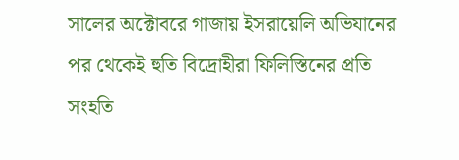সালের অক্টোবরে গাজায় ইসরায়েলি অভিযানের পর থেকেই হুতি বিদ্রোহীরা ফিলিস্তিনের প্রতি সংহতি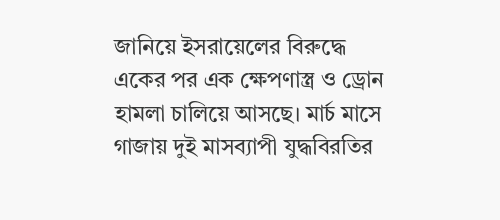জানিয়ে ইসরায়েলের বিরুদ্ধে একের পর এক ক্ষেপণাস্ত্র ও ড্রোন হামলা চালিয়ে আসছে। মার্চ মাসে গাজায় দুই মাসব্যাপী যুদ্ধবিরতির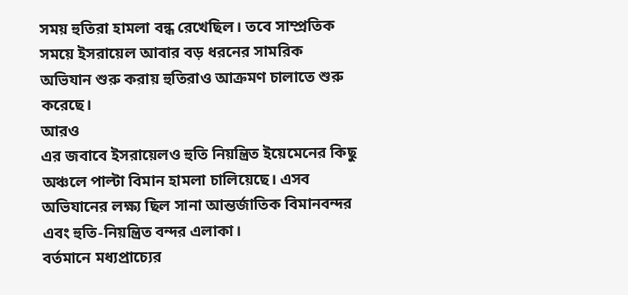সময় হুতিরা হামলা বন্ধ রেখেছিল। তবে সাম্প্রতিক সময়ে ইসরায়েল আবার বড় ধরনের সামরিক অভিযান শুরু করায় হুতিরাও আক্রমণ চালাতে শুরু করেছে।
আরও
এর জবাবে ইসরায়েলও হুতি নিয়ন্ত্রিত ইয়েমেনের কিছু অঞ্চলে পাল্টা বিমান হামলা চালিয়েছে। এসব অভিযানের লক্ষ্য ছিল সানা আন্তর্জাতিক বিমানবন্দর এবং হুতি-নিয়ন্ত্রিত বন্দর এলাকা।
বর্তমানে মধ্যপ্রাচ্যের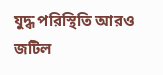যুদ্ধ পরিস্থিতি আরও জটিল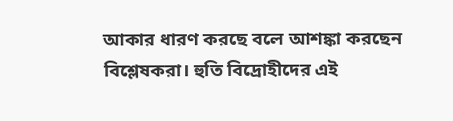আকার ধারণ করছে বলে আশঙ্কা করছেন বিশ্লেষকরা। হুতি বিদ্রোহীদের এই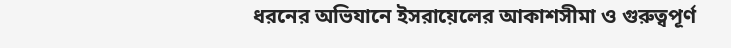ধরনের অভিযানে ইসরায়েলের আকাশসীমা ও গুরুত্বপূর্ণ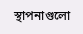স্থাপনাগুলো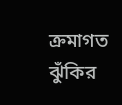ক্রমাগত ঝুঁকির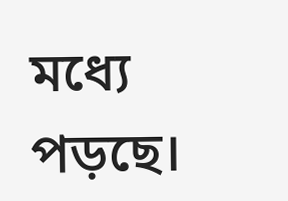মধ্যে পড়ছে।